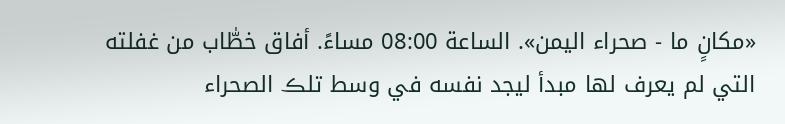«مكانٍ ما - صحراء اليمن». الساعة 08:00 مساءً. أفاق خطّٰاب من غفلته التي لم يعرف لها مبدأ ليجد نفسه في وسط تلڪ الصحراء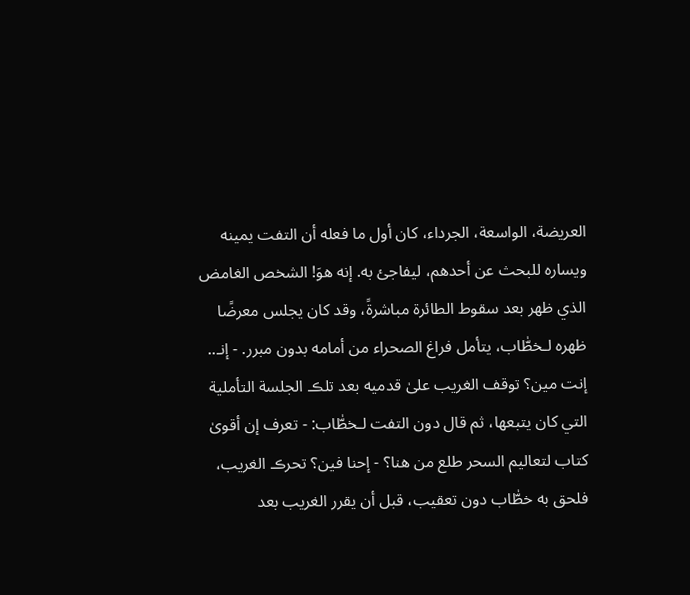العريضة، الواسعة، الجرداء، كان أول ما فعله أن التفت يمينه ويساره للبحث عن أحدهم، ليفاجئ به. إنه هوَ! الشخص الغامض الذي ظهر بعد سقوط الطائرة مباشرةً، وقد كان يجلس معرضًا ظهره لـخطّٰاب، يتأمل فراغ الصحراء من أمامه بدون مبرر. - إنـ.. إنت مين؟ توقف الغريب علىٰ قدميه بعد تلڪ الجلسة التأملية التي كان يتبعها، ثم قال دون التفت لـخطّٰاب: - تعرف إن أقوىٰ كتاب لتعاليم السحر طلع من هنا؟ - إحنا فين؟ تحرڪ الغريب، فلحق به خطّٰاب دون تعقيب، قبل أن يقرر الغريب بعد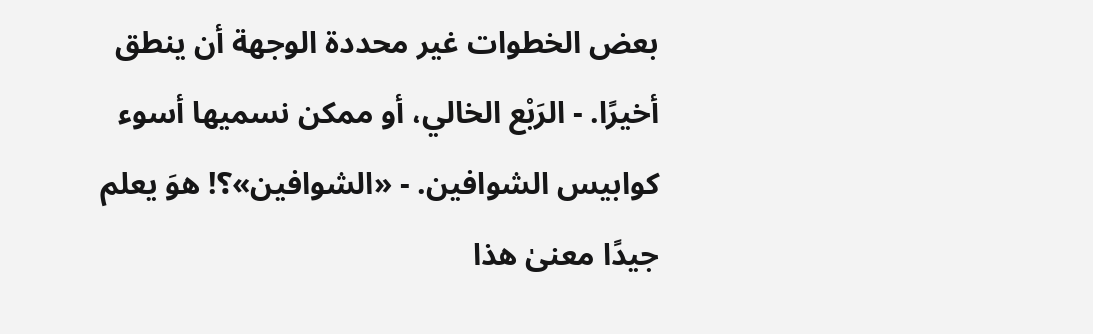بعض الخطوات غير محددة الوجهة أن ينطق أخيرًا. - الرَبْع الخالي، أو ممكن نسميها أسوء كوابيس الشوافين. - «الشوافين»؟! هوَ يعلم جيدًا معنىٰ هذا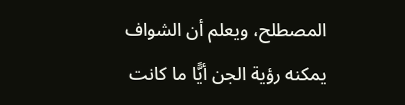المصطلح، ويعلم أن الشواف يمكنه رؤية الجن أيًّا ما كانت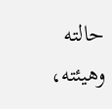حالته وهيئته،